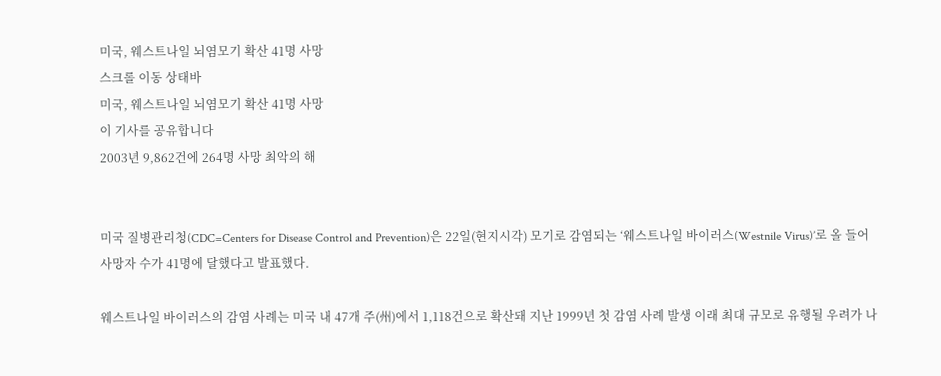미국, 웨스트나일 뇌염모기 확산 41명 사망
스크롤 이동 상태바
미국, 웨스트나일 뇌염모기 확산 41명 사망
이 기사를 공유합니다
2003년 9,862건에 264명 사망 최악의 해


미국 질병관리청(CDC=Centers for Disease Control and Prevention)은 22일(현지시각) 모기로 감염되는 ‘웨스트나일 바이러스(Westnile Virus)’로 올 들어 사망자 수가 41명에 달했다고 발표했다.

웨스트나일 바이러스의 감염 사례는 미국 내 47개 주(州)에서 1,118건으로 확산돼 지난 1999년 첫 감염 사례 발생 이래 최대 규모로 유행될 우려가 나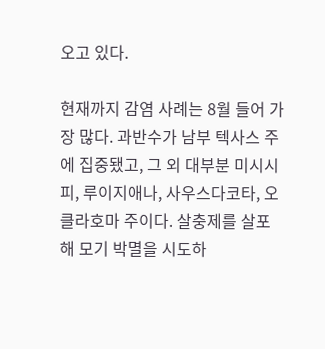오고 있다.

현재까지 감염 사례는 8월 들어 가장 많다. 과반수가 남부 텍사스 주에 집중됐고, 그 외 대부분 미시시피, 루이지애나, 사우스다코타, 오클라호마 주이다. 살충제를 살포해 모기 박멸을 시도하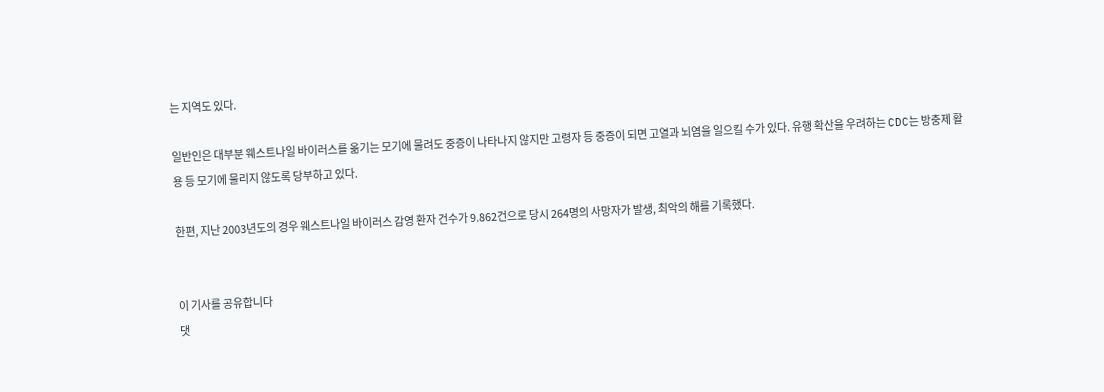는 지역도 있다.

일반인은 대부분 웨스트나일 바이러스를 옮기는 모기에 물려도 중증이 나타나지 않지만 고령자 등 중증이 되면 고열과 뇌염을 일으킬 수가 있다. 유행 확산을 우려하는 CDC는 방충제 활용 등 모기에 물리지 않도록 당부하고 있다.

한편, 지난 2003년도의 경우 웨스트나일 바이러스 감영 환자 건수가 9.862건으로 당시 264명의 사망자가 발생, 최악의 해를 기록했다.


이 기사를 공유합니다
댓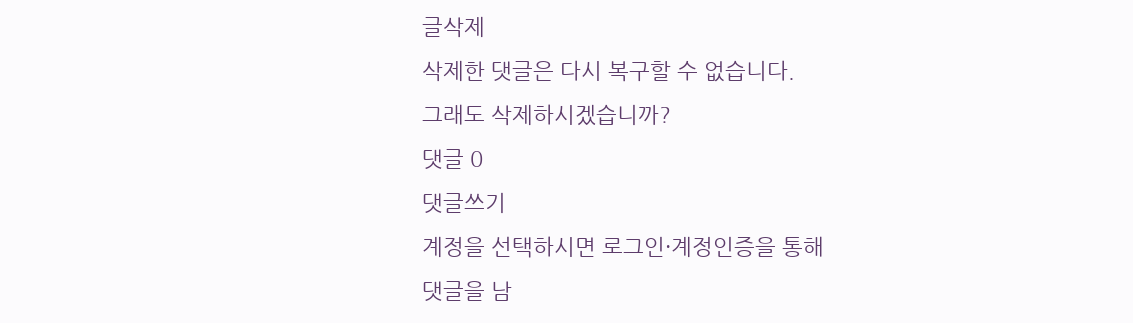글삭제
삭제한 댓글은 다시 복구할 수 없습니다.
그래도 삭제하시겠습니까?
댓글 0
댓글쓰기
계정을 선택하시면 로그인·계정인증을 통해
댓글을 남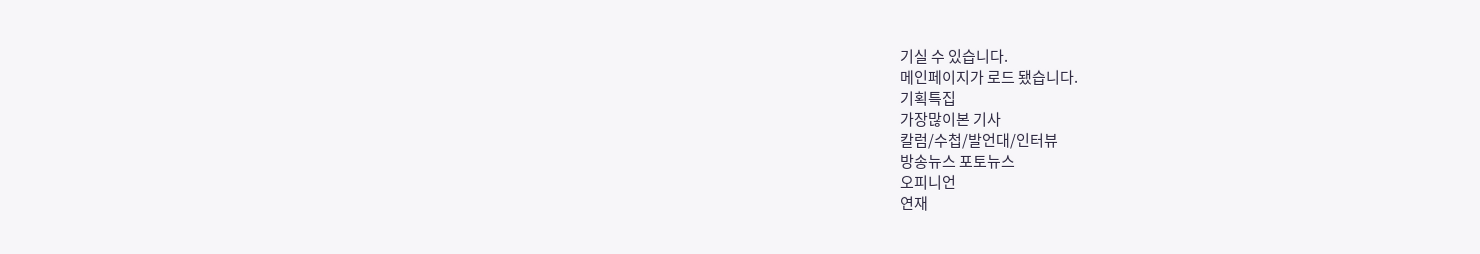기실 수 있습니다.
메인페이지가 로드 됐습니다.
기획특집
가장많이본 기사
칼럼/수첩/발언대/인터뷰
방송뉴스 포토뉴스
오피니언
연재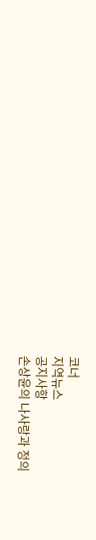코너
지역뉴스
공지사항
손상윤의 나사랑과 정의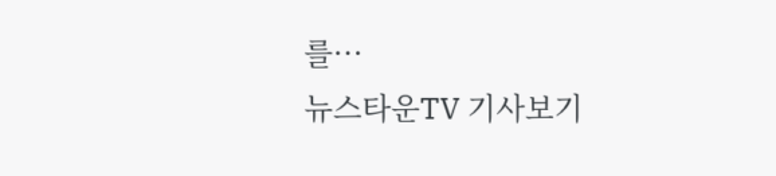를···
뉴스타운TV 기사보기